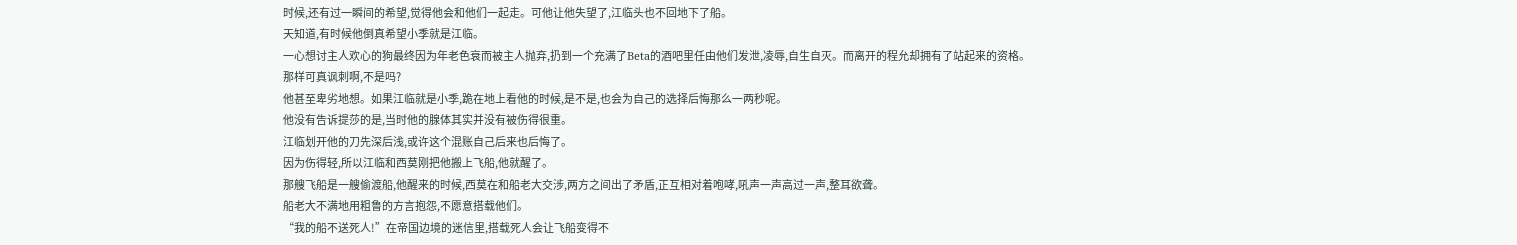时候,还有过一瞬间的希望,觉得他会和他们一起走。可他让他失望了,江临头也不回地下了船。
天知道,有时候他倒真希望小季就是江临。
一心想讨主人欢心的狗最终因为年老色衰而被主人抛弃,扔到一个充满了Beta的酒吧里任由他们发泄,凌辱,自生自灭。而离开的程允却拥有了站起来的资格。
那样可真讽刺啊,不是吗?
他甚至卑劣地想。如果江临就是小季,跪在地上看他的时候,是不是,也会为自己的选择后悔那么一两秒呢。
他没有告诉提莎的是,当时他的腺体其实并没有被伤得很重。
江临划开他的刀先深后浅,或许这个混账自己后来也后悔了。
因为伤得轻,所以江临和西莫刚把他搬上飞船,他就醒了。
那艘飞船是一艘偷渡船,他醒来的时候,西莫在和船老大交涉,两方之间出了矛盾,正互相对着咆哮,吼声一声高过一声,整耳欲聋。
船老大不满地用粗鲁的方言抱怨,不愿意搭载他们。
“我的船不送死人!”在帝国边境的迷信里,搭载死人会让飞船变得不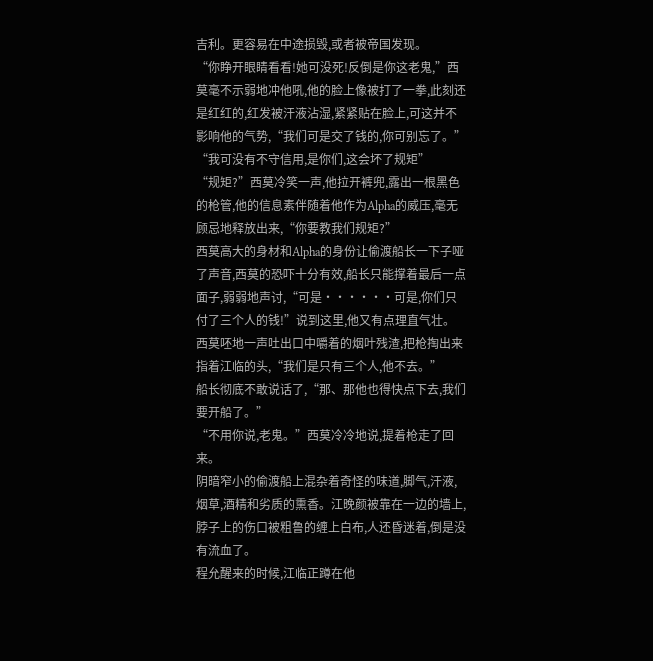吉利。更容易在中途损毁,或者被帝国发现。
“你睁开眼睛看看!她可没死!反倒是你这老鬼,”西莫毫不示弱地冲他吼,他的脸上像被打了一拳,此刻还是红红的,红发被汗液沾湿,紧紧贴在脸上,可这并不影响他的气势,“我们可是交了钱的,你可别忘了。”
“我可没有不守信用,是你们,这会坏了规矩”
“规矩?”西莫冷笑一声,他拉开裤兜,露出一根黑色的枪管,他的信息素伴随着他作为Alpha的威压,毫无顾忌地释放出来,“你要教我们规矩?”
西莫高大的身材和Alpha的身份让偷渡船长一下子哑了声音,西莫的恐吓十分有效,船长只能撑着最后一点面子,弱弱地声讨,“可是······可是,你们只付了三个人的钱!”说到这里,他又有点理直气壮。
西莫呸地一声吐出口中嚼着的烟叶残渣,把枪掏出来指着江临的头,“我们是只有三个人,他不去。”
船长彻底不敢说话了,“那、那他也得快点下去,我们要开船了。”
“不用你说,老鬼。”西莫冷冷地说,提着枪走了回来。
阴暗窄小的偷渡船上混杂着奇怪的味道,脚气,汗液,烟草,酒精和劣质的熏香。江晚颜被靠在一边的墙上,脖子上的伤口被粗鲁的缠上白布,人还昏迷着,倒是没有流血了。
程允醒来的时候,江临正蹲在他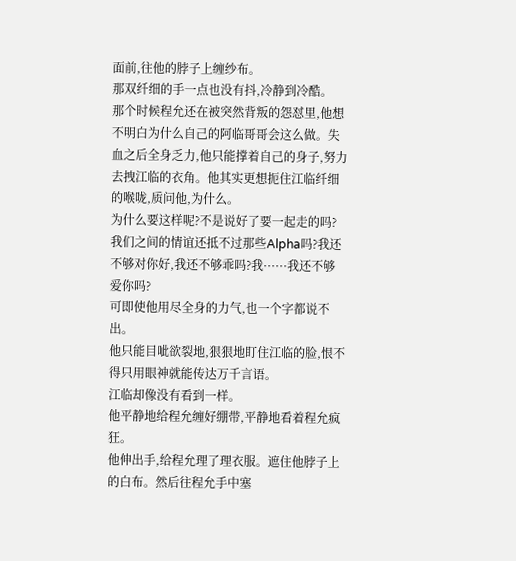面前,往他的脖子上缠纱布。
那双纤细的手一点也没有抖,冷静到冷酷。
那个时候程允还在被突然背叛的怨怼里,他想不明白为什么自己的阿临哥哥会这么做。失血之后全身乏力,他只能撑着自己的身子,努力去拽江临的衣角。他其实更想扼住江临纤细的喉咙,质问他,为什么。
为什么要这样呢?不是说好了要一起走的吗?我们之间的情谊还抵不过那些Alpha吗?我还不够对你好,我还不够乖吗?我······我还不够爱你吗?
可即使他用尽全身的力气,也一个字都说不出。
他只能目呲欲裂地,狠狠地盯住江临的脸,恨不得只用眼神就能传达万千言语。
江临却像没有看到一样。
他平静地给程允缠好绷带,平静地看着程允疯狂。
他伸出手,给程允理了理衣服。遮住他脖子上的白布。然后往程允手中塞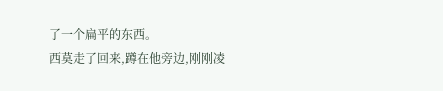了一个扁平的东西。
西莫走了回来,蹲在他旁边,刚刚凌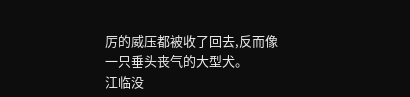厉的威压都被收了回去,反而像一只垂头丧气的大型犬。
江临没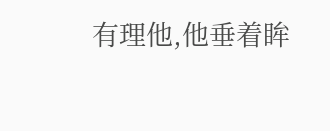有理他,他垂着眸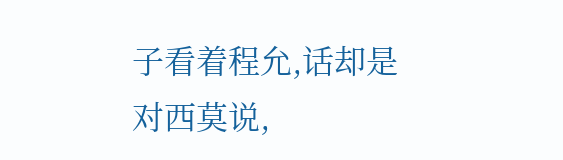子看着程允,话却是对西莫说,